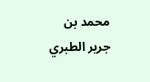محمد بن جرير الطبري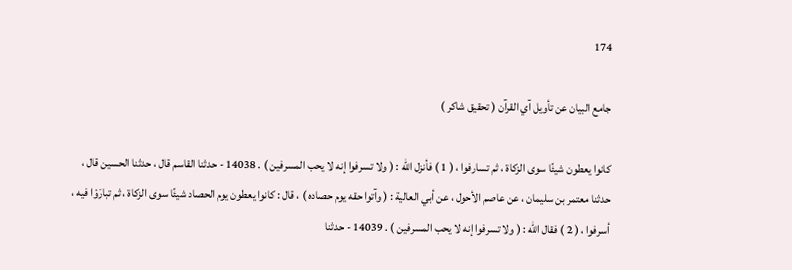174

جامع البيان عن تأويل آي القرآن ( تحقيق شاكر )

كانوا يعطون شيئًا سوى الزكاة ، ثم تسارفوا ، ( 1 ) فأنزل الله : ( ولا تسرفوا إنه لا يحب المسرفين ) . 14038 - حدثنا القاسم قال ، حدثنا الحسين قال ، حدثنا معتمر بن سليمان ، عن عاصم الأحول ، عن أبي العالية : ( وآتوا حقه يوم حصاده ) ، قال : كانوا يعطون يوم الحصاد شيئًا سوى الزكاة ، ثم تبارَوْا فيه ، أسرفوا ، ( 2 ) فقال الله : ( ولا تسرفوا إنه لا يحب المسرفين ) . 14039 - حدثنا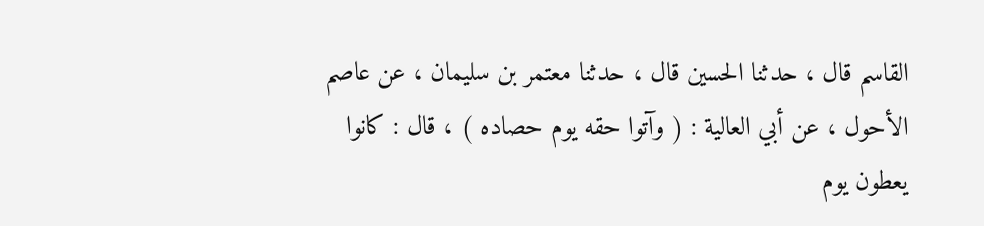القاسم قال ، حدثنا الحسين قال ، حدثنا معتمر بن سليمان ، عن عاصم الأحول ، عن أبي العالية : ( وآتوا حقه يوم حصاده ) ، قال : كانوا يعطون يوم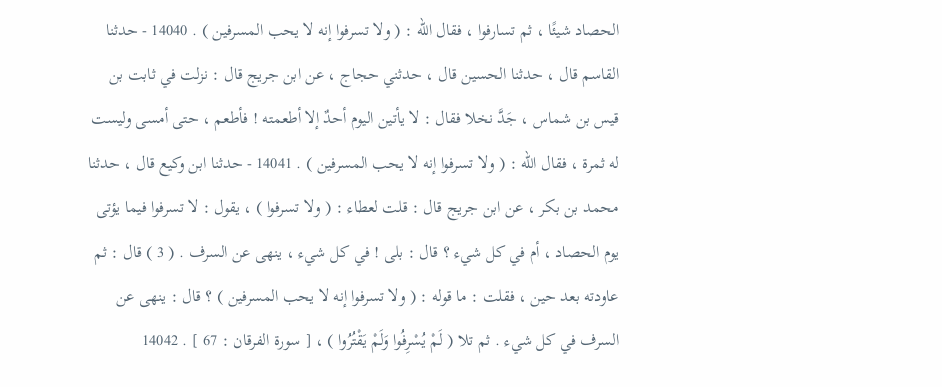الحصاد شيئًا ، ثم تسارفوا ، فقال الله : ( ولا تسرفوا إنه لا يحب المسرفين ) . 14040 - حدثنا القاسم قال ، حدثنا الحسين قال ، حدثني حجاج ، عن ابن جريج قال : نزلت في ثابت بن قيس بن شماس ، جَدَّ نخلا فقال : لا يأتين اليوم أحدٌ إلا أطعمته ! فأطعم ، حتى أمسى وليست له ثمرة ، فقال الله : ( ولا تسرفوا إنه لا يحب المسرفين ) . 14041 - حدثنا ابن وكيع قال ، حدثنا محمد بن بكر ، عن ابن جريج قال : قلت لعطاء : ( ولا تسرفوا ) ، يقول : لا تسرفوا فيما يؤتى يوم الحصاد ، أم في كل شيء ؟ قال : بلى ! في كل شيء ، ينهى عن السرف . ( 3 ) قال : ثم عاودته بعد حين ، فقلت : ما قوله : ( ولا تسرفوا إنه لا يحب المسرفين ) ؟ قال : ينهى عن السرف في كل شيء . ثم تلا ( لَمْ يُسْرِفُوا وَلَمْ يَقْتُرُوا ) ، [ سورة الفرقان : 67 ] . 14042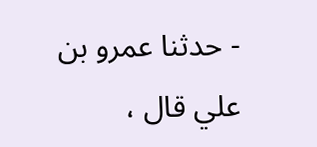- حدثنا عمرو بن علي قال ،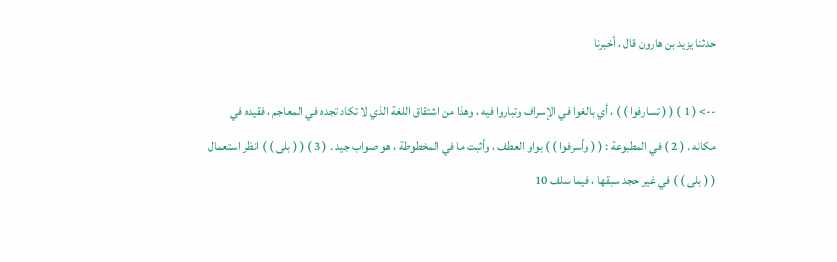حدثنا يزيد بن هارون قال ، أخبرنا

--> ( 1 ) ( ( تسارفوا ) ) ، أي بالغوا في الإسراف وتباروا فيه ، وهذا من اشتقاق اللغة الذي لا تكاد تجده في المعاجم ، فقيده في مكانه . ( 2 ) في المطبوعة : ( ( وأسرفوا ) ) بواو العطف ، وأثبت ما في المخطوطة ، هو صواب جيد . ( 3 ) ( ( بلى ) ) انظر استعمال ( ( بلى ) ) في غير حجد سبقها ، فيما سلف 10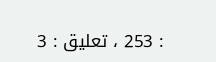: 253 ، تعليق : 3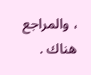، والمراجع هناك .